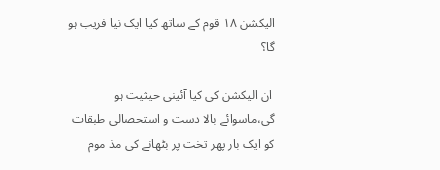الیکشن ۱۸ قوم کے ساتھ کیا ایک نیا فریب ہو گا؟

 ان الیکشن کی کیا آئینی حیثیت ہو گی،ماسوائے بالا دست و استحصالی طبقات کو ایک بار پھر تخت پر بٹھانے کی مذ موم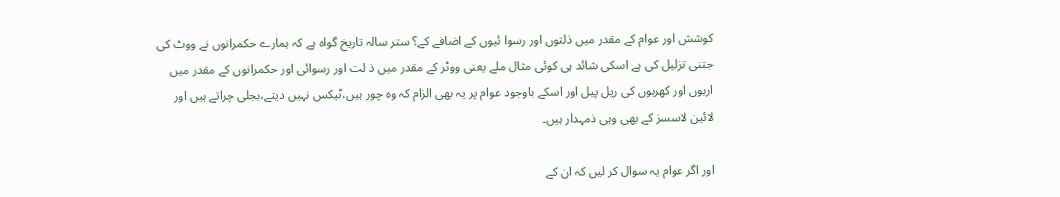کوشش اور عوام کے مقدر میں ذلتوں اور رسوا ئیوں کے اضافے کے؟ ستر سالہ تاریخ گواہ ہے کہ ہمارے حکمرانوں نے ووٹ کی جتنی تزلیل کی ہے اسکی شائد ہی کوئی مثال ملے یعنی ووٹر کے مقدر میں ذ لت اور رسوائی اور حکمرانوں کے مقدر میں اربوں اور کھربوں کی ریل پیل اور اسکے باوجود عوام پر یہ بھی الزام کہ وہ چور ہیں،ٹیکس نہیں دیتے،بجلی چراتے ہیں اور لائین لاسسز کے بھی وہی ذمہدار ہیں۔

اور اگر عوام یہ سوال کر لیں کہ ان کے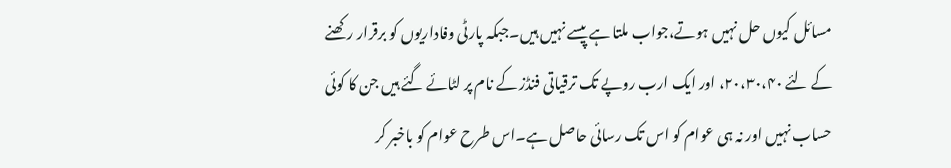مسائل کیوں حل نہیں ہوتے،جواب ملتا ہے پیسے نہیں ہیں۔جبکہ پارٹی وفاداریوں کو برقرار رکھنے کے لئے ۲۰،۳۰،۴۰، اور ایک ارب روپے تک ترقیاتی فنڈز کے نام پر لٹائے گئے ہیں جن کا کوئی حساب نہیں اور نہ ہی عوام کو اس تک رسائی حاصل ہے۔اس طرح عوام کو باخبر کر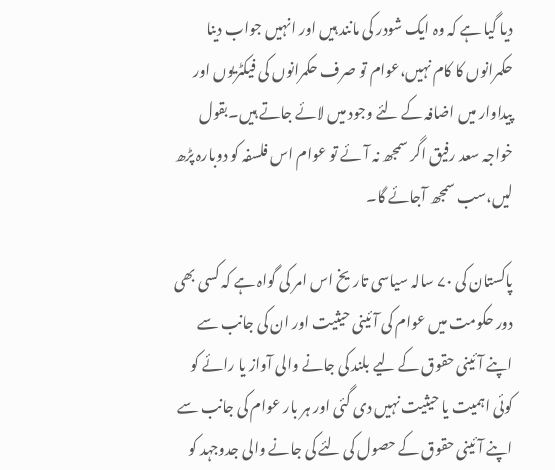دیا گیا ہے کہ وہ ایک شودر کی مانند ہیں اور انہیں جواب دینا حکمرانوں کا کام نہیں،عوام تو صرف حکمرانوں کی فیکٹریوں اور پیداوار میں اضافہ کے لئے وجود میں لائے جاتے ہیں۔بقول خواجہ سعد رفیق اگر سمجھ نہ آئے تو عوام اس فلسفہ کو دوبارہ پڑھ لیں،سب سمجھ آجائے گا۔

پاکستان کی ۷۰ سالہ سیاسی تاریخ اس امر کی گواہ ہے کہ کسی بھی دور حکومت میں عوام کی آئینی حیثیت اور ان کی جانب سے اپنے آئینی حقوق کے لیے بلند کی جانے والی آواز یا رائے کو کوئی اہمیت یا حیثیت نہیں دی گئی اور ہر بار عوام کی جانب سے اپنے آئینی حقوق کے حصول کی لئے کی جانے والی جدوجہد کو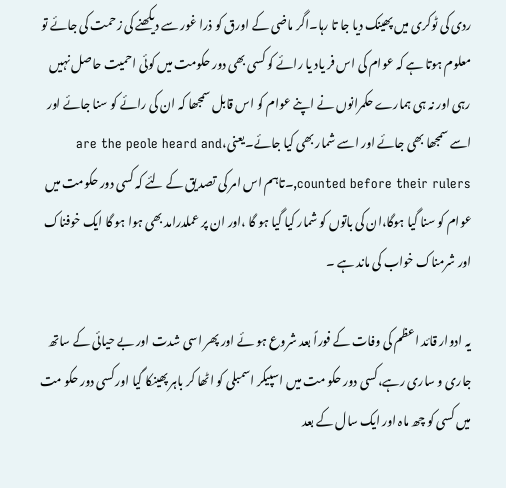ردی کی ٹوکری میں پھینک دیا جا تا رہا۔اگر ماضی کے اورق کو ذرا غور سے دیکھنے کی زحمت کی جائے تو معلوم ہوتا ہے کہ عوام کی اس فر یاد یا رائے کو کسی بھی دور حکومت میں کوئی احمیت حاصل نہیں رہی اور نہ ہی ہمارے حکمرانوں نے اپنے عوام کو اس قابل سمجھا کہ ان کی رائے کو سنا جائے اور اسے سمجھا بھی جائے اور اسے شمار بھی کیا جائے۔یعنی،are the peole heard and counted before their rulers,۔تاہم اس امر کی تصد یق کے لئے کہ کسی دور حکومت میں عوام کو سنا گیا ہوگا،ان کی باتوں کو شمار کیا گیا ہو گا ،اور ان پر عملدرامد بھی ہوا ہو گا ایک خوفناک اور شرمناک خواب کی ماند ہے ۔

یہ ادوار قائد اعظم کی وفات کے فوراً بعد شروع ہو ئے اور پھر اسی شدت اور بے حیائی کے ساتھ جاری و ساری رہے،کسی دور حکو مت میں اسپیکر اسمبلی کو اٹھا کر باہر پھینکا گیا اور کسی دور حکو مت میں کسی کو چھ ماہ اور ایک سال کے بعد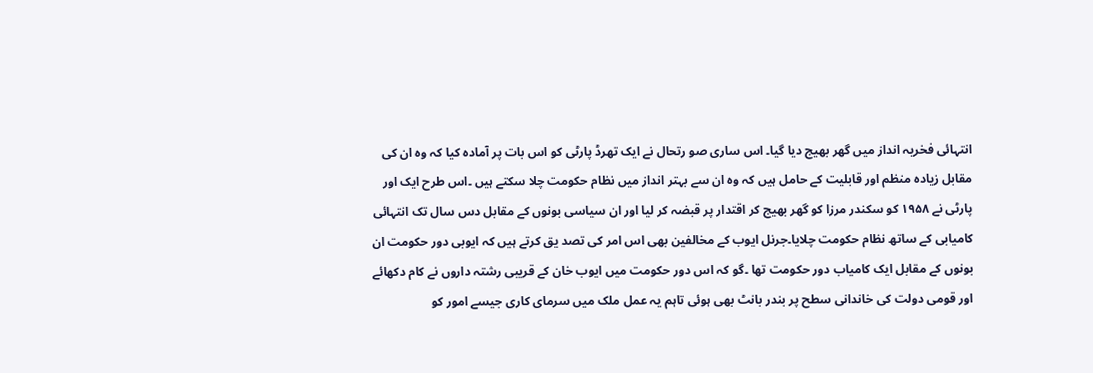انتہائی فخریہ انداز میں گھر بھیج دیا گیا۔ اس ساری صو رتحال نے ایک تھرڈ پارٹی کو اس بات پر آمادہ کیا کہ وہ ان کی مقابل زیادہ منظم اور قابلیت کے حامل ہیں کہ وہ ان سے بہتر انداز میں نظام حکومت چلا سکتے ہیں ۔اس طرح ایک اور پارٹی نے ۱۹۵۸ کو سکندر مرزا کو گھر بھیج کر اقتدار پر قبضہ کر لیا اور ان سیاسی بونوں کے مقابل دس سال تک انتہائی کامیابی کے ساتھ نظام حکومت چلایا۔جرنل ایوب کے مخالفین بھی اس امر کی تصد یق کرتے ہیں کہ ایوبی دور حکومت ان بونوں کے مقابل ایک کامیاب دور حکومت تھا ۔گو کہ اس دور حکومت میں ایوب خان کے قریبی رشتہ داروں نے کام دکھائے اور قومی دولت کی خاندانی سطح پر بندر بانٹ بھی ہوئی تاہم یہ عمل ملک میں سرمای کاری جیسے امور کو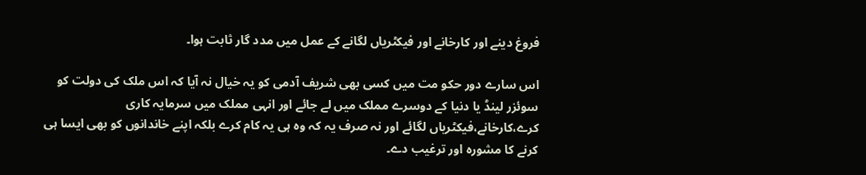فروغ دینے اور کارخانے اور فیکٹریاں لگانے کے عمل میں مدد گار ثابت ہوا۔

اس سارے دور حکو مت میں کسی بھی شریف آدمی کو یہ خیال نہ آیا کہ اس ملک کی دولت کو سوئزر لینڈ یا دنیا کے دوسرے مملک میں لے جائے اور انہی مملک میں سرمایہ کاری کرے،کارخانے،فیکٹریاں لگائے اور نہ صرف یہ کہ وہ ہی یہ کام کرے بلکہ اپنے خاندانوں کو بھی ایسا ہی کرنے کا مشورہ اور ترغیب دے۔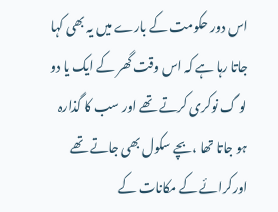اس دور حکومت کے بارے میں یہ بھی کہا جاتا رہا ہے کہ اس وقت گھر کے ایک یا دو لو گ نوکری کرتے تھے اور سب کا گذارہ ہو جاتا تھا ،بچے سکول بھی جاتے تھے اورکرائے کے مکانات کے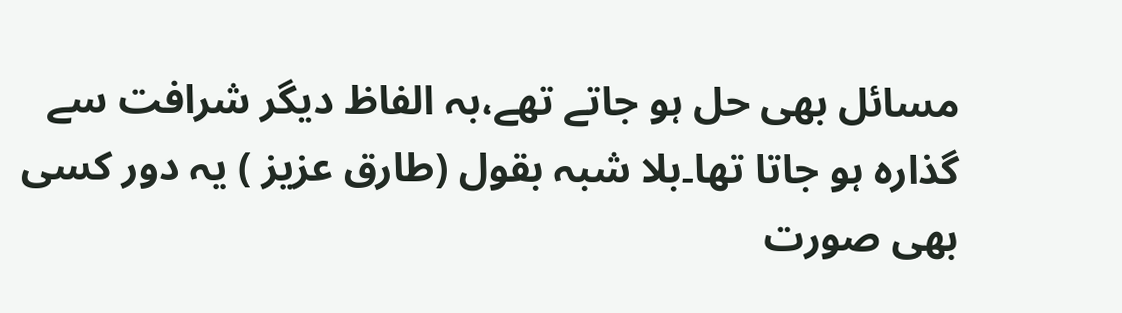مسائل بھی حل ہو جاتے تھے،بہ الفاظ دیگر شرافت سے گذارہ ہو جاتا تھا۔بلا شبہ بقول (طارق عزیز ) یہ دور کسی بھی صورت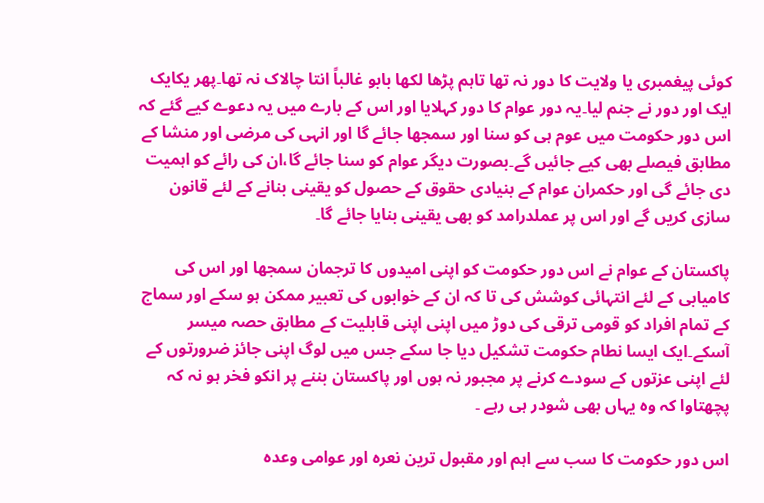کوئی پیغمبری یا ولایت کا دور نہ تھا تاہم پڑھا لکھا بابو غالباً انتا چالاک نہ تھا۔پھر یکایک ایک اور دور نے جنم لیا۔یہ دور عوام کا دور کہلایا اور اس کے بارے میں یہ دعوے کیے گئے کہ اس دور حکومت میں عوم ہی کو سنا اور سمجھا جائے گا اور انہی کی مرضی اور منشا کے مطابق فیصلے بھی کیے جائیں گے۔بصورت دیگر عوام کو سنا جائے گا،ان کی رائے کو اہمیت دی جائے گی اور حکمران عوام کے بنیادی حقوق کے حصول کو یقینی بنانے کے لئے قانون سازی کریں گے اور اس پر عملدرامد کو بھی یقینی بنایا جائے گا۔

پاکستان کے عوام نے اس دور حکومت کو اپنی امیدوں کا ترجمان سمجھا اور اس کی کامیابی کے لئے انتہائی کوشش کی تا کہ ان کے خوابوں کی تعبیر ممکن ہو سکے اور سماج کے تمام افراد کو قومی ترقی کی دوڑ میں اپنی اپنی قابلیت کے مطابق حصہ میسر آسکے۔ایک ایسا نطام حکومت تشکیل دیا جا سکے جس میں لوگ اپنی جائز ضرورتوں کے لئے اپنی عزتوں کے سودے کرنے پر مجبور نہ ہوں اور پاکستان بننے پر انکو فخر ہو نہ کہ پچھتاوا کہ وہ یہاں بھی شودر ہی رہے ۔

اس دور حکومت کا سب سے اہم اور مقبول ترین نعرہ اور عوامی وعدہ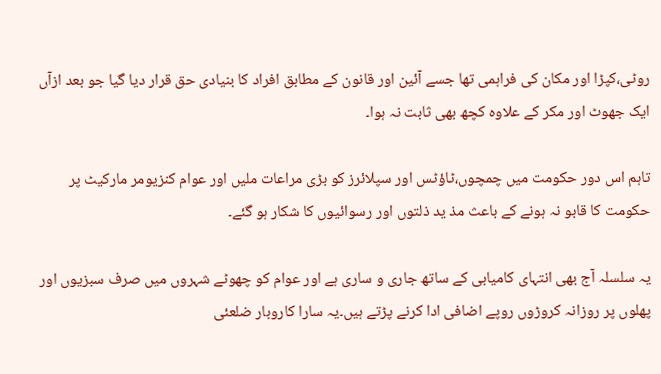روٹی،کپڑا اور مکان کی فراہمی تھا جسے آئین اور قانون کے مطابق افراد کا بنیادی حق قرار دیا گیا جو بعد ازآں ایک جھوٹ اور مکر کے علاوہ کچھ بھی ثابت نہ ہوا۔

تاہم اس دور حکومت میں چمچوں،ٹاؤٹس اور سپلائرز کو بڑی مراعات ملیں اور عوام کنزیومر مارکیٹ پر حکومت کا قابو نہ ہونے کے باعث مذ ید ذلتوں اور رسوائیوں کا شکار ہو گئے۔

یہ سلسلہ آج بھی انتہای کامیابی کے ساتھ جاری و ساری ہے اور عوام کو چھوٹے شہروں میں صرف سبزیوں اور پھلوں پر روزانہ کروڑوں روپے اضافی ادا کرنے پڑتے ہیں۔یہ سارا کاروبار ضلعئی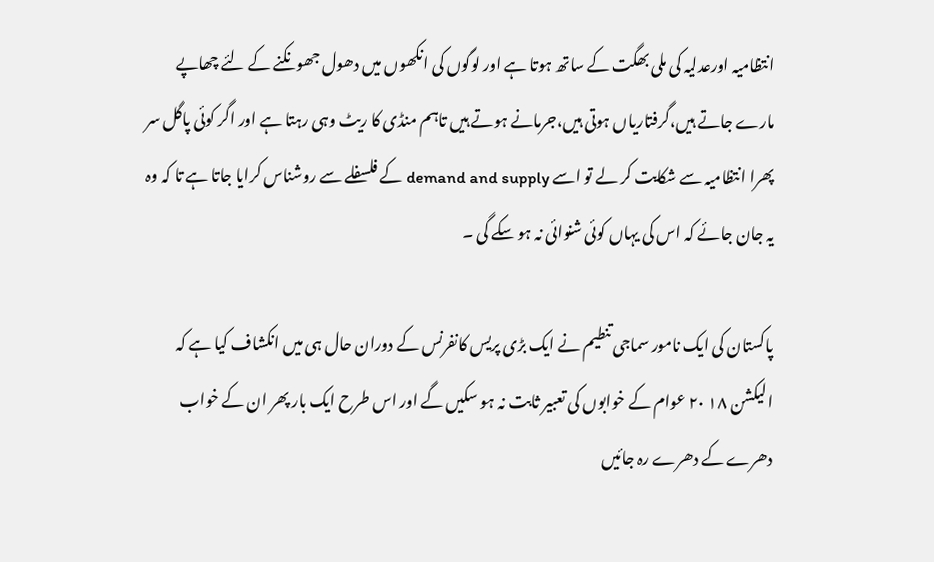انتظامیہ اورعدلیہ کی ملی بھگت کے ساتھ ہوتا ہے اور لوگوں کی انکھوں میں دھول جھونکنے کے لئے چھاپے مارے جاتے ہیں،گرفتاریاں ہوتی ہیں،جرمانے ہوتے ہیں تاہم منڈی کا ریٹ وہی رہتا ہے اور اگر کوئی پاگل سر پھرا انتظامیہ سے شکایت کر لے تو اسے demand and supply کے فلسفلے سے روشناس کرایا جاتا ہے تا کہ وہ یہ جان جائے کہ اس کی یہاں کوئی شنوائی نہ ہو سکے گی ۔

پاکستان کی ایک نامور سماجی تنطیم نے ایک بڑی پریس کانفرنس کے دوران حال ہی میں انکشاف کیا ہے کہ الیکشن ۱۸ ۲۰ عوام کے خوابوں کی تعبیر ثابت نہ ہو سکیں گے اور اس طرح ایک بار پھر ان کے خواب دھرے کے دھرے رہ جائیں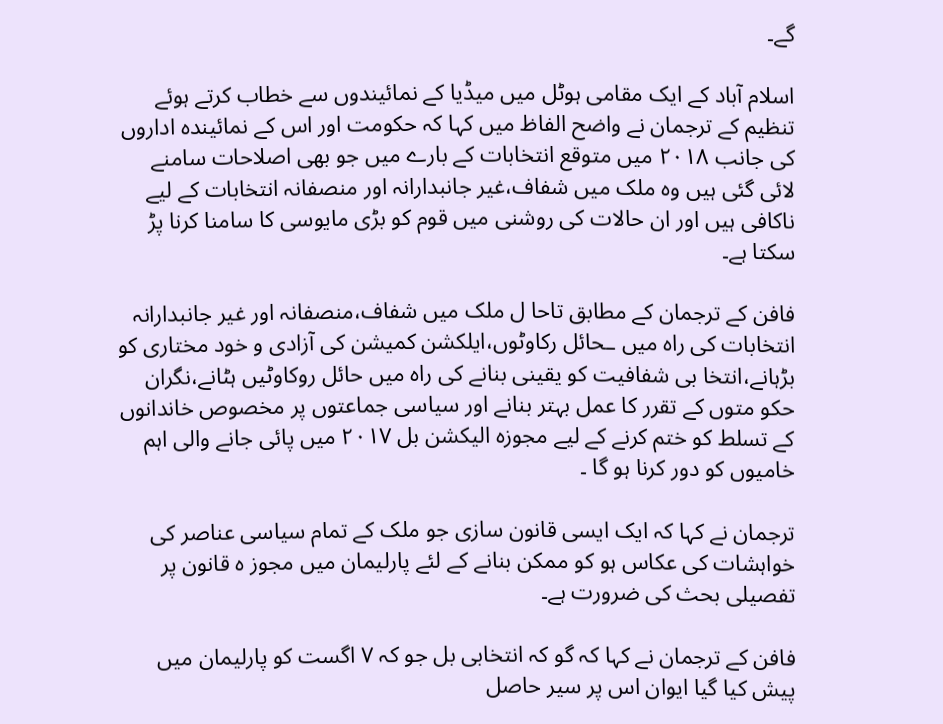گے۔

اسلام آباد کے ایک مقامی ہوٹل میں میڈیا کے نمائیندوں سے خطاب کرتے ہوئے تنظیم کے ترجمان نے واضح الفاظ میں کہا کہ حکومت اور اس کے نمائیندہ اداروں کی جانب ۲۰۱۸ میں متوقع انتخابات کے بارے میں جو بھی اصلاحات سامنے لائی گئی ہیں وہ ملک میں شفاف،غیر جانبدارانہ اور منصفانہ انتخابات کے لیے ناکافی ہیں اور ان حالات کی روشنی میں قوم کو بڑی مایوسی کا سامنا کرنا پڑ سکتا ہے۔

فافن کے ترجمان کے مطابق تاحا ل ملک میں شفاف،منصفانہ اور غیر جانبدارانہ انتخابات کی راہ میں ـحائل رکاوٹوں،ایلکشن کمیشن کی آزادی و خود مختاری کو بڑہانے،انتخا بی شفافیت کو یقینی بنانے کی راہ میں حائل روکاوٹیں ہٹانے،نگران حکو متوں کے تقرر کا عمل بہتر بنانے اور سیاسی جماعتوں پر مخصوص خاندانوں کے تسلط کو ختم کرنے کے لیے مجوزہ الیکشن بل ۲۰۱۷ میں پائی جانے والی اہم خامیوں کو دور کرنا ہو گا ۔

ترجمان نے کہا کہ ایک ایسی قانون سازی جو ملک کے تمام سیاسی عناصر کی خواہشات کی عکاس ہو کو ممکن بنانے کے لئے پارلیمان میں مجوز ہ قانون پر تفصیلی بحث کی ضرورت ہے۔

فافن کے ترجمان نے کہا کہ گو کہ انتخابی بل جو کہ ۷ اگست کو پارلیمان میں پیش کیا گیا ایوان اس پر سیر حاصل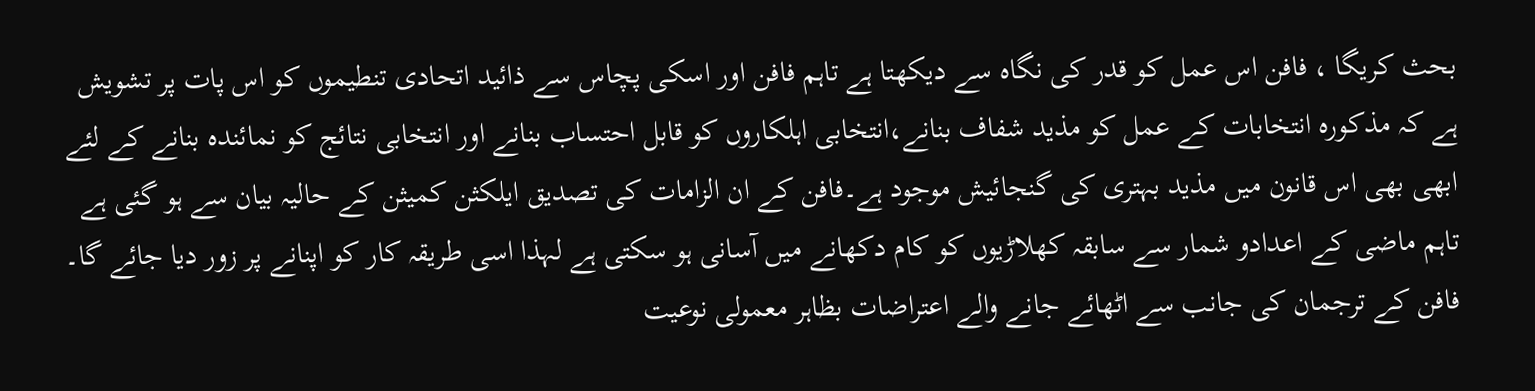بحث کریگا ، فافن اس عمل کو قدر کی نگاہ سے دیکھتا ہے تاہم فافن اور اسکی پچاس سے ذائید اتحادی تنطیموں کو اس پات پر تشویش ہے کہ مذکورہ انتخابات کے عمل کو مذید شفاف بنانے،انتخابی اہلکاروں کو قابل احتساب بنانے اور انتخابی نتائج کو نمائندہ بنانے کے لئے ابھی بھی اس قانون میں مذید بہتری کی گنجائیش موجود ہے۔فافن کے ان الزامات کی تصدیق ایلکثن کمیثن کے حالیہ بیان سے ہو گئی ہے تاہم ماضی کے اعدادو شمار سے سابقہ کھلاڑیوں کو کام دکھانے میں آسانی ہو سکتی ہے لہذا اسی طریقہ کار کو اپنانے پر زور دیا جائے گا۔
فافن کے ترجمان کی جانب سے اٹھائے جانے والے اعتراضات بظاہر معمولی نوعیت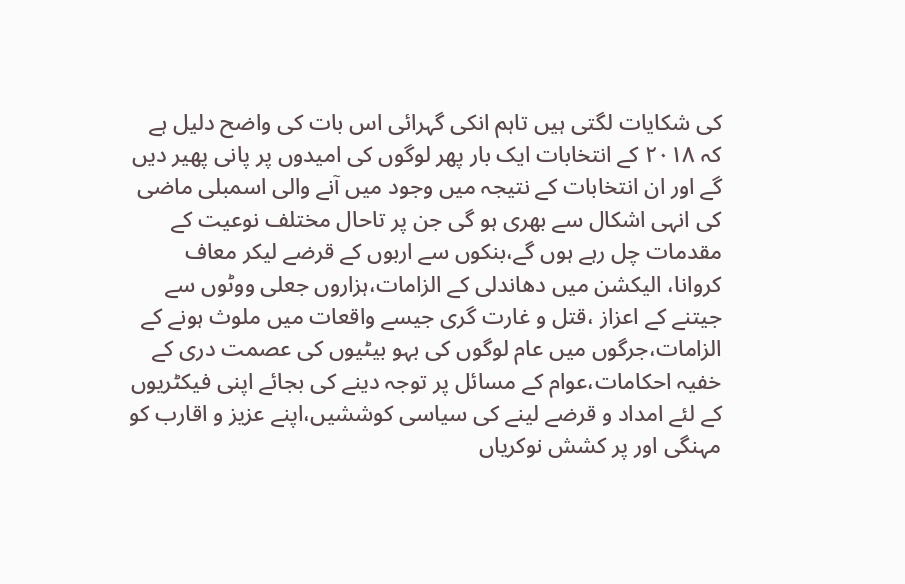کی شکایات لگتی ہیں تاہم انکی گہرائی اس بات کی واضح دلیل ہے کہ ۲۰۱۸ کے انتخابات ایک بار پھر لوگوں کی امیدوں پر پانی پھیر دیں گے اور ان انتخابات کے نتیجہ میں وجود میں آنے والی اسمبلی ماضی کی انہی اشکال سے بھری ہو گی جن پر تاحال مختلف نوعیت کے مقدمات چل رہے ہوں گے،بنکوں سے اربوں کے قرضے لیکر معاف کروانا، الیکشن میں دھاندلی کے الزامات،ہزاروں جعلی ووٹوں سے جیتنے کے اعزاز ،قتل و غارت گری جیسے واقعات میں ملوث ہونے کے الزامات،جرگوں میں عام لوگوں کی بہو بیٹیوں کی عصمت دری کے خفیہ احکامات،عوام کے مسائل پر توجہ دینے کی بجائے اپنی فیکٹریوں کے لئے امداد و قرضے لینے کی سیاسی کوششیں،اپنے عزیز و اقارب کو مہنگی اور پر کشش نوکریاں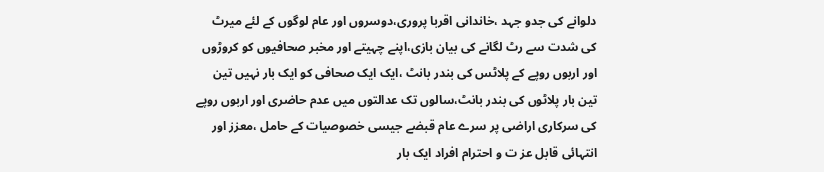دلوانے کی جدو جہد ،خاندانی اقربا پروری،دوسروں اور عام لوگوں کے لئے میرٹ کی شدت سے رٹ لگانے کی بیان بازی،اپنے چہیتے اور مخبر صحافیوں کو کروڑوں اور اربوں روپے کے پلاٹس کی بندر بانٹ ،ایک ایک صحافی کو ایک بار نہیں تین تین بار پلاٹوں کی بندر بانٹ،سالوں تک عدالتوں میں عدم حاضری اور اربوں روپے کی سرکاری اراضی پر سرے عام قبضے جیسی خصوصیات کے حامل ،معزز اور انتہائی قابل عز ت و احترام افراد ایک بار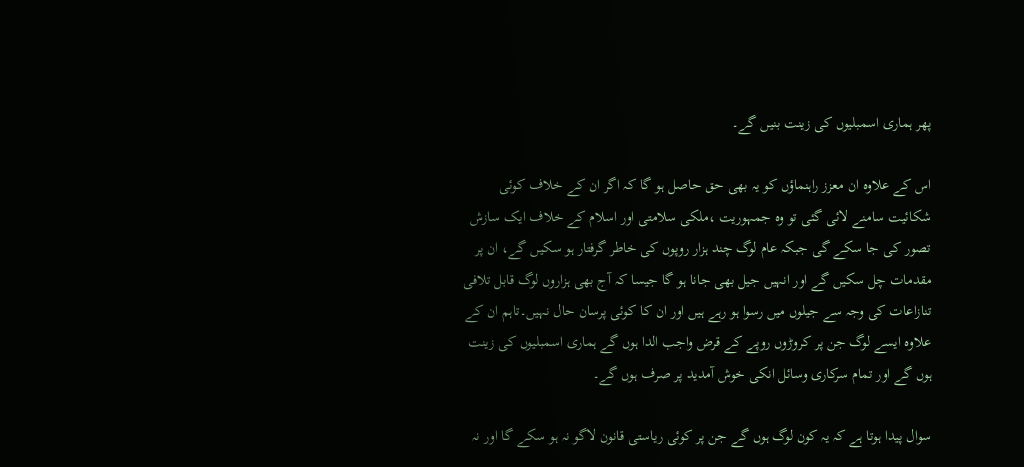پھر ہماری اسمبلیوں کی زینت بنیں گے۔

اس کے علاوہ ان معزز راہنماؤں کو یہ بھی حق حاصل ہو گا کہ اگر ان کے خلاف کوئی شکائیت سامنے لائی گئی تو وہ جمہوریت ،ملکی سلامتی اور اسلام کے خلاف ایک سازش تصور کی جا سکے گی جبکہ عام لوگ چند ہزار روپوں کی خاطر گرفتار ہو سکیں گے، ان پر مقدمات چل سکیں گے اور انہیں جیل بھی جانا ہو گا جیسا کہ آج بھی ہزاروں لوگ قابل تلافی تنازاعات کی وجہ سے جیلوں میں رسوا ہو رہے ہیں اور ان کا کوئی پرسان حال نہیں۔تاہم ان کے علاوہ ایسے لوگ جن پر کروڑوں روپے کے قرض واجب الدا ہوں گے ہماری اسمبلیوں کی زینت ہوں گے اور تمام سرکاری وسائل انکی خوش آمدید پر صرف ہوں گے۔

سوال پیدا ہوتا ہے کہ یہ کون لوگ ہوں گے جن پر کوئی ریاستی قانون لاگو نہ ہو سکے گا اور نہ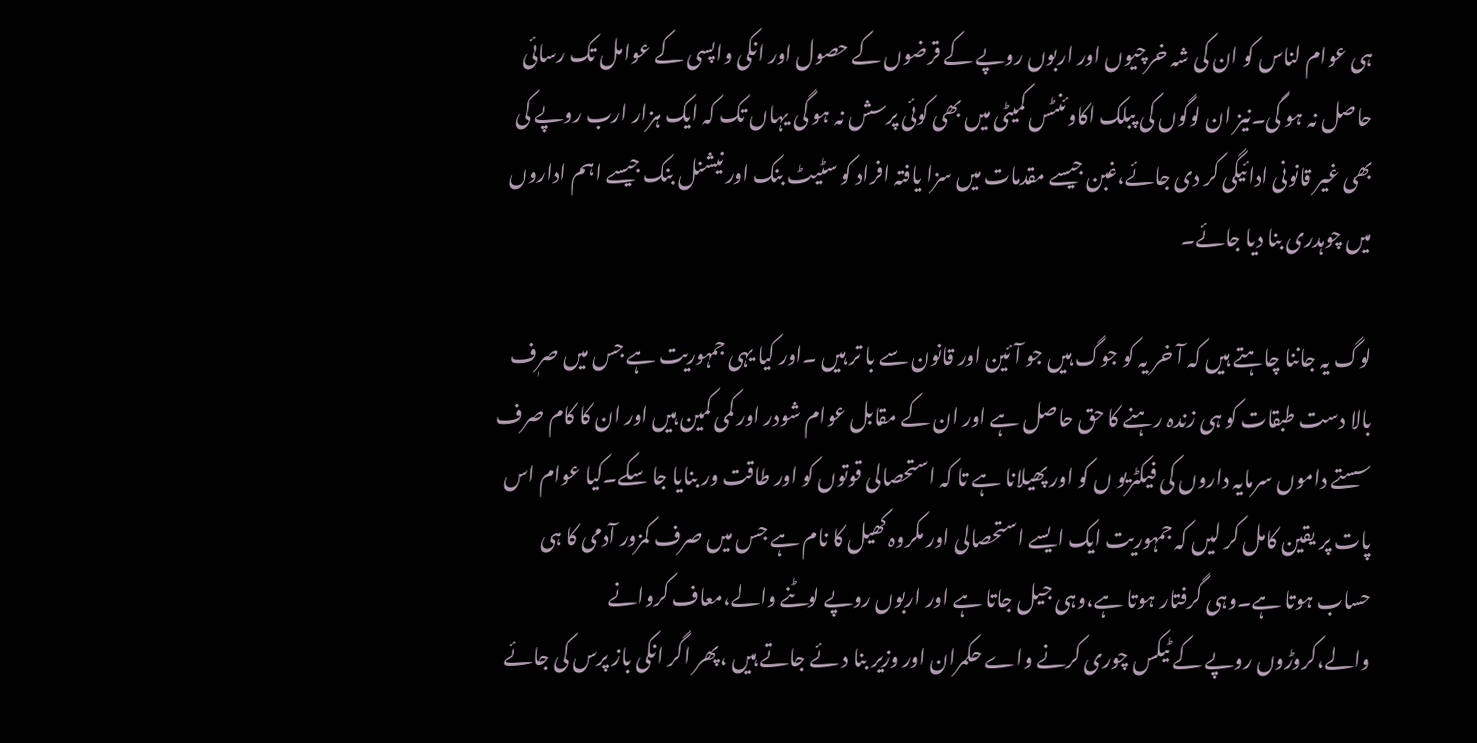ہی عوام لناس کو ان کی شہ خرچیوں اور اربوں روپے کے قرضوں کے حصول اور انکی واپسی کے عوامل تک رسائی حاصل نہ ہو گی۔نیز ان لوگوں کی پبلک اکاوئنٹس کمیٹی میں بھی کوئی پرسش نہ ہو گی یہاں تک کہ ایک ہزار ارب روپے کی بھی غیر قانونی ادائیگی کر دی جائے،غبن جیسے مقدمات میں سزا یافتہ افراد کو سٹیٹ بنک اور نیشنل بنک جیسے اہم اداروں میں چوہدری بنا دیا جائے۔

لوگ یہ جاننا چاہتے ہیں کہ آ خر یہ کو جوگ ہیں جو آئین اور قانون سے با تر ہیں ۔اور کیا یہی جمہوریت ہے جس میں صرٖف بالا دست طبقات کو ہی زندہ رہنے کا حق حاصل ہے اور ان کے مقابل عوام شودر اور کمی کمین ہیں اور ان کا کام صرف سستے داموں سرمایہ داروں کی فیکٹریو ں کو اور پھیلانا ہے تا کہ استحصالی قوتوں کو اور طاقت ور بنایا جا سکے۔کیا عوام اس پات پر یقین کامل کر لیں کہ جمہوریت ایک ایسے استحصالی اور مکروہ کھیل کا نام ہے جس میں صرف کمزور آدمی کا ہی حساب ہوتا ہے۔وہی گرفتار ہوتا ہے،وہی جیل جاتا ہے اور اربوں روپے لوٹنے والے،معاف کروانے والے،کروڑوں روپے کے ٹیکس چوری کرنے واے حکمران اور وزیر بنا د ئے جاتے ہیں ،پھر اگر انکی باز پرس کی جائے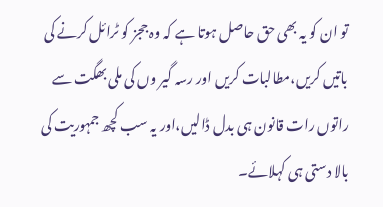تو ان کو یہ بھی حق حاصل ہوتا ہے کہ وہ ججز کو ٹرائل کرنے کی باتیں کریں،مطالبات کریں اور رسہ گیر وں کی ملی بھگت سے راتوں رات قانون ہی بدل ڈالیں،اور یہ سب کچھ جمہوریت کی بالا دستی ہی کہلائے۔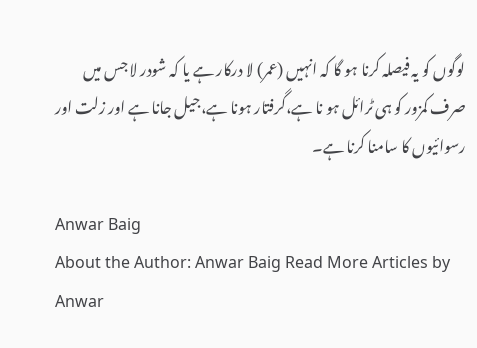لوگوں کو یہ فیصلہ کرنا ہو گا کہ انہیں (عمر) لا درکار ہے یا کہ شودر لا جس میں صرف کمزور کو ہی ٹرائل ہو نا ہے،گرفتار ہونا ہے،جیل جانا ہے اور زلت اور رسوائیوں کا سامنا کرنا ہے۔

Anwar Baig
About the Author: Anwar Baig Read More Articles by Anwar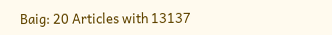Baig: 20 Articles with 13137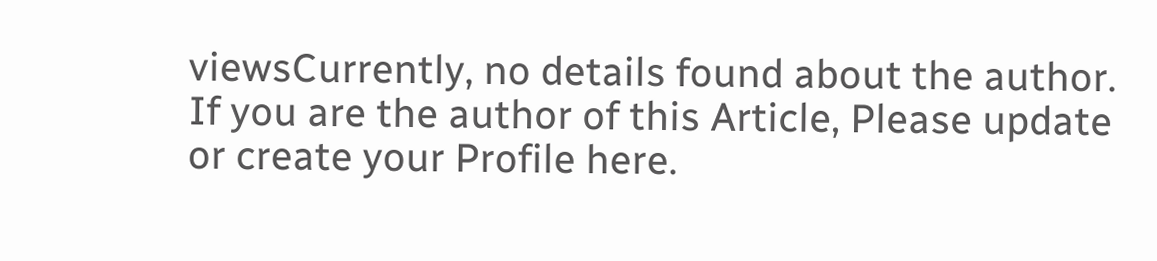viewsCurrently, no details found about the author. If you are the author of this Article, Please update or create your Profile here.